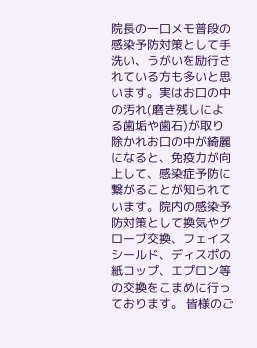院長の一口メモ普段の感染予防対策として手洗い、うがいを励行されている方も多いと思います。実はお口の中の汚れ(磨き残しによる歯垢や歯石)が取り除かれお口の中が綺麗になると、免疫力が向上して、感染症予防に繋がることが知られています。院内の感染予防対策として換気やグローブ交換、フェイスシールド、ディスポの紙コップ、エプロン等の交換をこまめに行っております。 皆様のご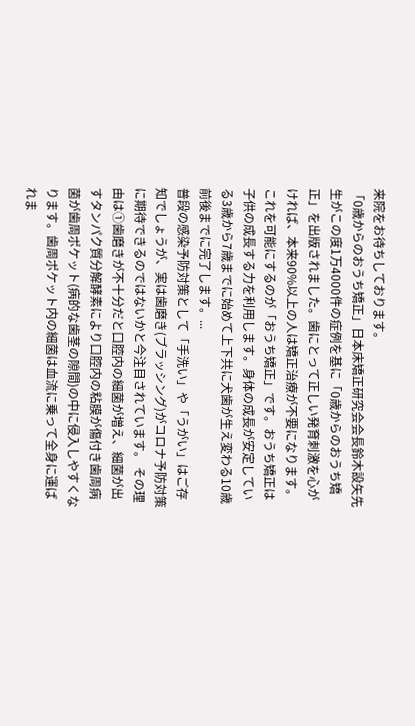来院をお待ちしております。
「0歳からのおうち矯正」日本床矯正研究会会長鈴木設矢先生がこの度1万4000件の症例を基に「0歳からのおうち矯正」を出版されました。歯にとって正しい発育刺激を心がければ、本来90%以上の人は矯正治療が不要になります。これを可能にするのが「おうち矯正」です。おうち矯正は子供の成長する力を利用します。身体の成長が安定している3歳から7歳までに始めて上下共に犬歯が生え変わる10歳前後までに完了します。...
普段の感染予防対策として「手洗い」や「うがい」はご存知でしょうが、実は歯磨き(ブラッシング)がコロナ予防対策に期待できるのではないかと今注目されています。 その理由は①歯磨きが不十分だと口腔内の細菌が増え、細菌が出すタンパク質分解酵素により口腔内の粘膜が傷付き歯周病菌が歯周ポケット(病的な歯茎の隙間)の中に侵入しやすくなります。歯周ポケット内の細菌は血流に乗って全身に運ばれま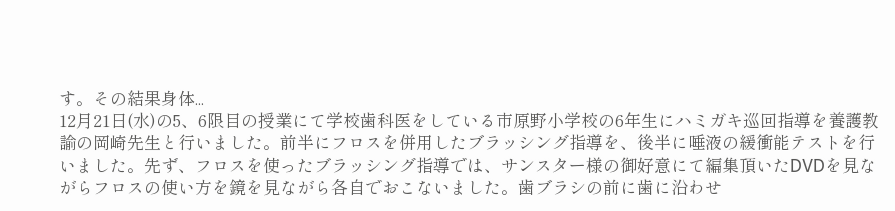す。その結果身体...
12月21日(水)の5、6限目の授業にて学校歯科医をしている市原野小学校の6年生にハミガキ巡回指導を養護教諭の岡崎先生と行いました。前半にフロスを併用したブラッシング指導を、後半に唾液の緩衝能テストを行いました。先ず、フロスを使ったブラッシング指導では、サンスター様の御好意にて編集頂いたDVDを見ながらフロスの使い方を鏡を見ながら各自でおこないました。歯ブラシの前に歯に沿わせ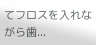てフロスを入れながら歯...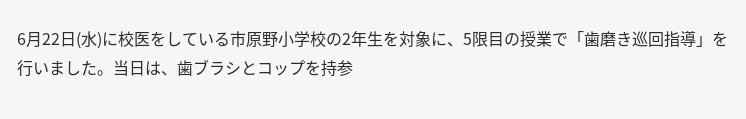6月22日(水)に校医をしている市原野小学校の2年生を対象に、5限目の授業で「歯磨き巡回指導」を行いました。当日は、歯ブラシとコップを持参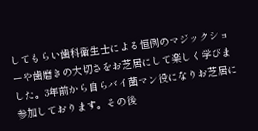してもらい歯科衛生士による恒例のマジックショーや歯磨きの大切さをお芝居にして楽しく学びました。3年前から自らバイ菌マン役になりお芝居に参加しております。その後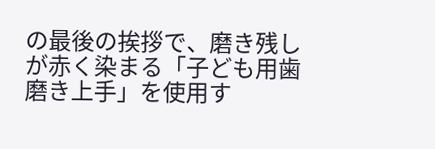の最後の挨拶で、磨き残しが赤く染まる「子ども用歯磨き上手」を使用す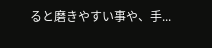ると磨きやすい事や、手...